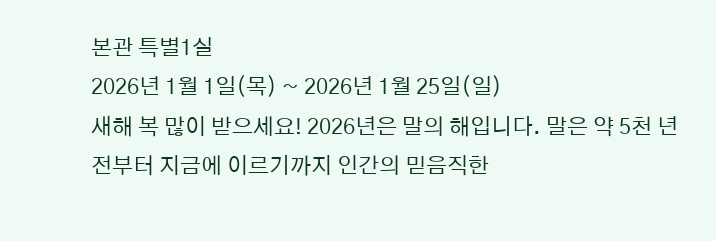본관 특별1실
2026년 1월 1일(목) ~ 2026년 1월 25일(일)
새해 복 많이 받으세요! 2026년은 말의 해입니다. 말은 약 5천 년 전부터 지금에 이르기까지 인간의 믿음직한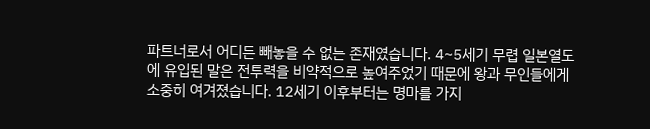파트너로서 어디든 빼놓을 수 없는 존재였습니다. 4~5세기 무렵 일본열도에 유입된 말은 전투력을 비약적으로 높여주었기 때문에 왕과 무인들에게 소중히 여겨졌습니다. 12세기 이후부터는 명마를 가지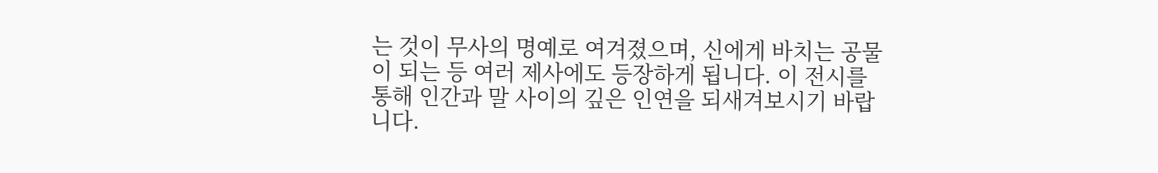는 것이 무사의 명예로 여겨졌으며, 신에게 바치는 공물이 되는 등 여러 제사에도 등장하게 됩니다. 이 전시를 통해 인간과 말 사이의 깊은 인연을 되새겨보시기 바랍니다.